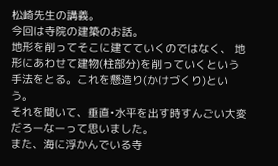松崎先生の講義。
今回は寺院の建築のお話。
地形を削ってそこに建てていくのではなく、 地形にあわせて建物(柱部分)を削っていくという手法をとる。これを懸造り(かけづくり)という。
それを聞いて、垂直•水平を出す時すんごい大変だろーなーって思いました。
また、海に浮かんでいる寺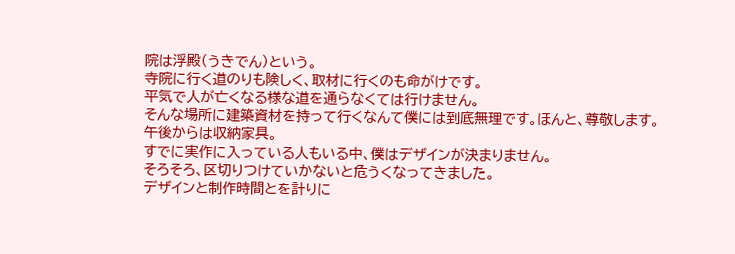院は浮殿(うきでん)という。
寺院に行く道のりも険しく、取材に行くのも命がけです。
平気で人が亡くなる様な道を通らなくては行けません。
そんな場所に建築資材を持って行くなんて僕には到底無理です。ほんと、尊敬します。
午後からは収納家具。
すでに実作に入っている人もいる中、僕はデザインが決まりません。
そろそろ、区切りつけていかないと危うくなってきました。
デザインと制作時間とを計りに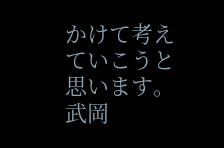かけて考えていこうと思います。
武岡